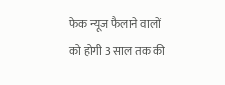फेक न्यूज फैलाने वालों को होगी 3 साल तक की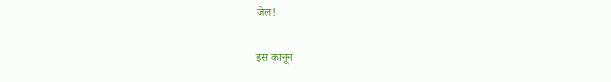जेल!

इस कानून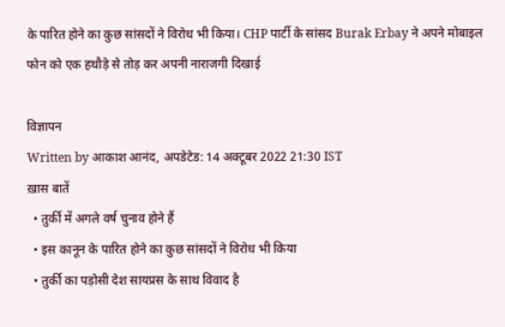के पारित होने का कुछ सांसदों ने विरोध भी किया। CHP पार्टी के सांसद Burak Erbay ने अपने मोबाइल फोन को एक हथौड़े से तोड़ कर अपनी नाराजगी दिखाई

विज्ञापन
Written by आकाश आनंद, अपडेटेड: 14 अक्टूबर 2022 21:30 IST
ख़ास बातें
  • तुर्की में अगले वर्ष चुनाव होने हैं
  • इस कानून के पारित होने का कुछ सांसदों ने विरोध भी किया
  • तुर्की का पड़ोसी देश सायप्रस के साथ विवाद है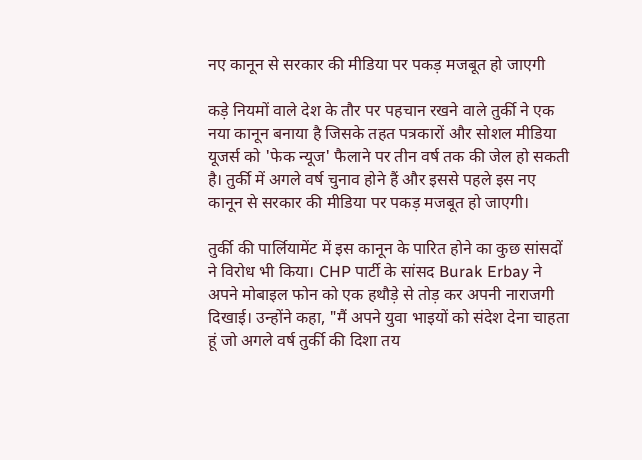नए कानून से सरकार की मीडिया पर पकड़ मजबूत हो जाएगी

कड़े नियमों वाले देश के तौर पर पहचान रखने वाले तुर्की ने एक नया कानून बनाया है जिसके तहत पत्रकारों और सोशल मीडिया यूजर्स को 'फेक न्यूज' फैलाने पर तीन वर्ष तक की जेल हो सकती है। तुर्की में अगले वर्ष चुनाव होने हैं और इससे पहले इस नए कानून से सरकार की मीडिया पर पकड़ मजबूत हो जाएगी।

तुर्की की पार्लियामेंट में इस कानून के पारित होने का कुछ सांसदों ने विरोध भी किया। CHP पार्टी के सांसद Burak Erbay ने अपने मोबाइल फोन को एक हथौड़े से तोड़ कर अपनी नाराजगी दिखाई। उन्होंने कहा, "मैं अपने युवा भाइयों को संदेश देना चाहता हूं जो अगले वर्ष तुर्की की दिशा तय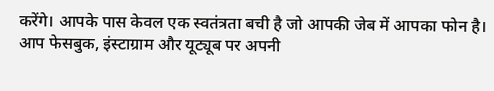करेंगे। आपके पास केवल एक स्वतंत्रता बची है जो आपकी जेब में आपका फोन है। आप फेसबुक, इंस्टाग्राम और यूट्यूब पर अपनी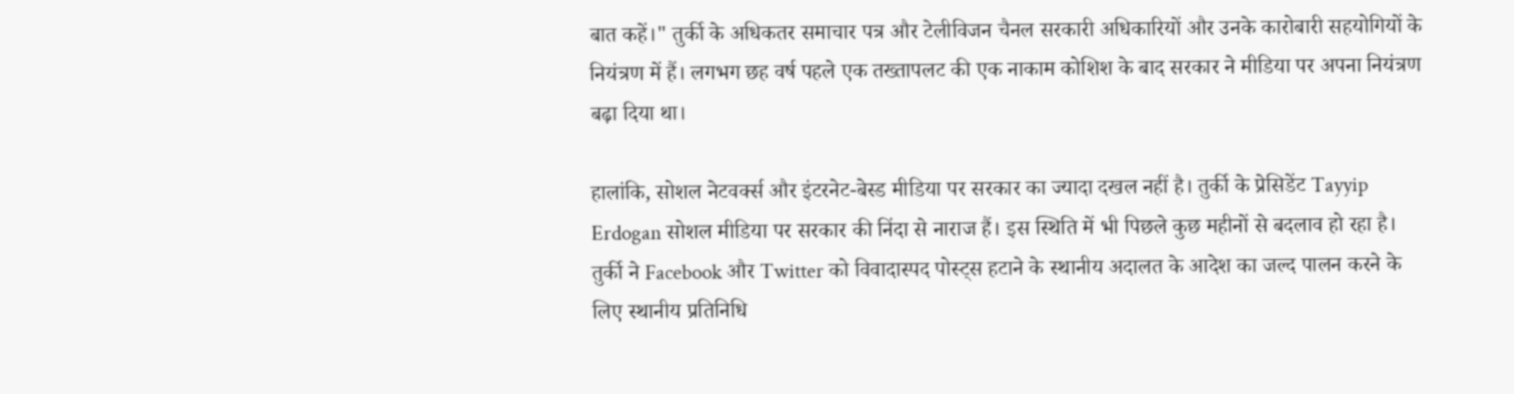बात कहें।" तुर्की के अधिकतर समाचार पत्र और टेलीविजन चैनल सरकारी अधिकारियों और उनके कारोबारी सहयोगियों के नियंत्रण में हैं। लगभग छह वर्ष पहले एक तख्तापलट की एक नाकाम कोशिश के बाद सरकार ने मीडिया पर अपना नियंत्रण बढ़ा दिया था।

हालांकि, सोशल नेटवर्क्स और इंटरनेट-बेस्ड मीडिया पर सरकार का ज्यादा दखल नहीं है। तुर्की के प्रेसिडेंट Tayyip Erdogan सोशल मीडिया पर सरकार की निंदा से नाराज हैं। इस स्थिति में भी पिछले कुछ महीनों से बदलाव हो रहा है। तुर्की ने Facebook और Twitter को विवादास्पद पोस्ट्स हटाने के स्थानीय अदालत के आदेश का जल्द पालन करने के लिए स्थानीय प्रतिनिधि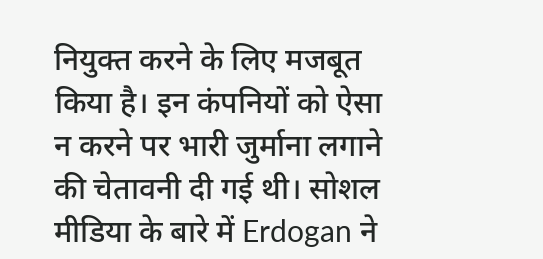नियुक्त करने के लिए मजबूत किया है। इन कंपनियों को ऐसा न करने पर भारी जुर्माना लगाने की चेतावनी दी गई थी। सोशल मीडिया के बारे में Erdogan ने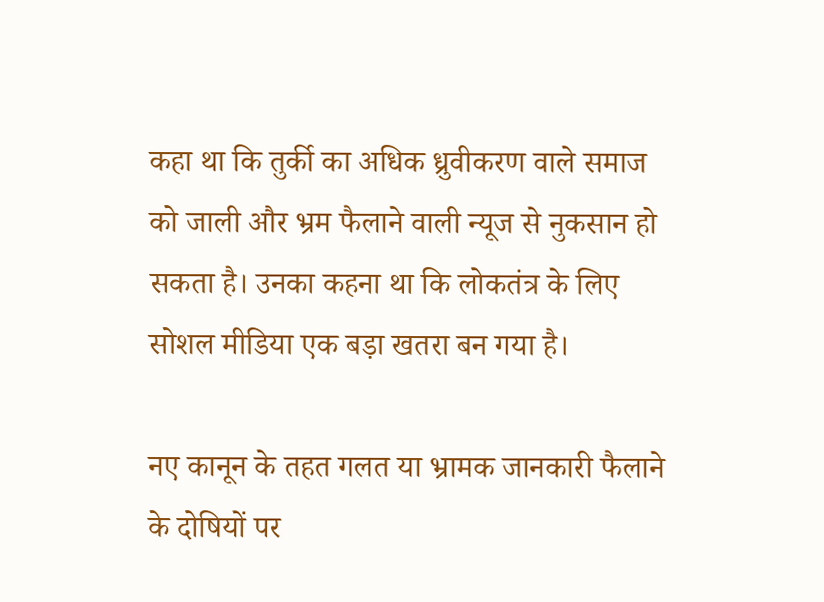कहा था कि तुर्की का अधिक ध्रुवीकरण वाले समाज को जाली और भ्रम फैलाने वाली न्यूज से नुकसान हो सकता है। उनका कहना था कि लोकतंत्र के लिए सोशल मीडिया एक बड़ा खतरा बन गया है।

नए कानून के तहत गलत या भ्रामक जानकारी फैलाने के दोषियों पर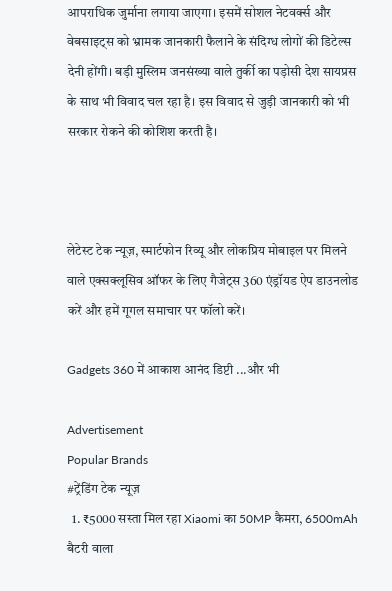आपराधिक जुर्माना लगाया जाएगा। इसमें सोशल नेटवर्क्स और वेबसाइट्स को भ्रामक जानकारी फैलाने के संदिग्ध लोगों की डिटेल्स देनी होंगी। बड़ी मुस्लिम जनसंख्या वाले तुर्की का पड़ोसी देश सायप्रस के साथ भी विवाद चल रहा है। इस विवाद से जुड़ी जानकारी को भी सरकार रोकने की कोशिश करती है।



लेटेस्ट टेक न्यूज़, स्मार्टफोन रिव्यू और लोकप्रिय मोबाइल पर मिलने वाले एक्सक्लूसिव ऑफर के लिए गैजेट्स 360 एंड्रॉयड ऐप डाउनलोड करें और हमें गूगल समाचार पर फॉलो करें।

Gadgets 360 में आकाश आनंद डिप्टी ...और भी

Advertisement
Popular Brands
#ट्रेंडिंग टेक न्यूज़
  1. ₹5000 सस्ता मिल रहा Xiaomi का 50MP कैमरा, 6500mAh बैटरी वाला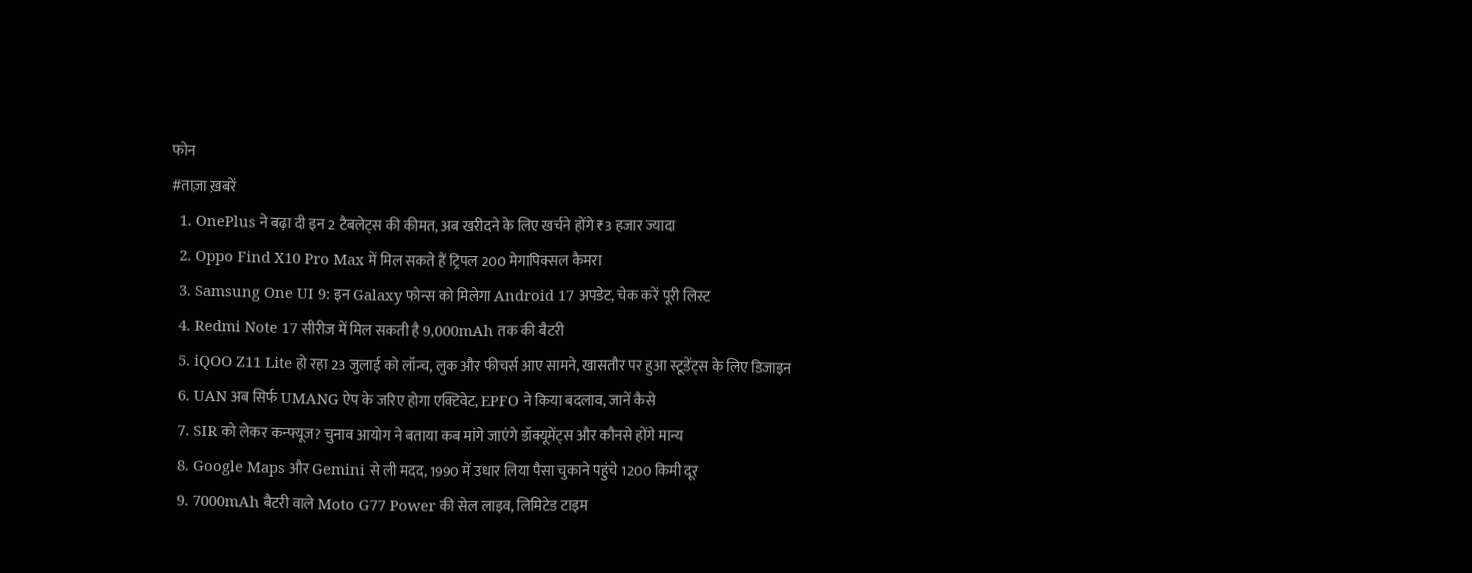फोन
#ताज़ा ख़बरें
  1. OnePlus ने बढ़ा दी इन 2 टैबलेट्स की कीमत, अब खरीदने के लिए खर्चने होंगे ₹3 हजार ज्यादा
  2. Oppo Find X10 Pro Max में मिल सकते हैं ट्रिपल 200 मेगापिक्सल कैमरा
  3. Samsung One UI 9: इन Galaxy फोन्स को मिलेगा Android 17 अपडेट, चेक करें पूरी लिस्ट
  4. Redmi Note 17 सीरीज में मिल सकती है 9,000mAh तक की बैटरी
  5. iQOO Z11 Lite हो रहा 23 जुलाई को लॉन्च, लुक और फीचर्स आए सामने, खासतौर पर हुआ स्टूडेंट्स के लिए डिजाइन
  6. UAN अब सिर्फ UMANG ऐप के जरिए होगा एक्टिवेट, EPFO ने किया बदलाव, जानें कैसे
  7. SIR को लेकर कन्फ्यूज? चुनाव आयोग ने बताया कब मांगे जाएंगे डॉक्यूमेंट्स और कौनसे होंगे मान्य
  8. Google Maps और Gemini से ली मदद, 1990 में उधार लिया पैसा चुकाने पहुंचे 1200 किमी दूर
  9. 7000mAh बैटरी वाले Moto G77 Power की सेल लाइव, लिमिटेड टाइम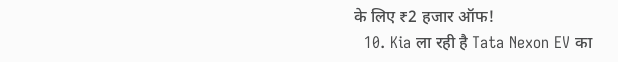के लिए ₹2 हजार ऑफ!
  10. Kia ला रही है Tata Nexon EV का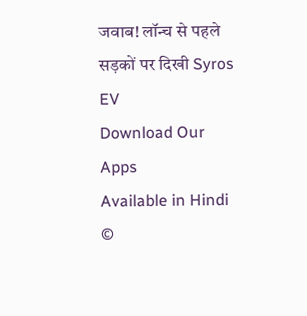जवाब! लॉन्च से पहले सड़कों पर दिखी Syros EV
Download Our Apps
Available in Hindi
©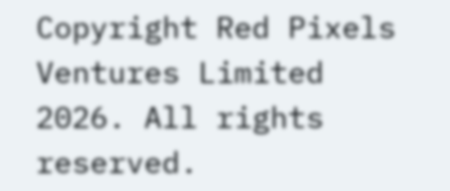Copyright Red Pixels Ventures Limited 2026. All rights reserved.